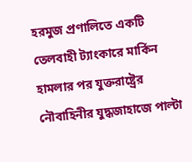হরমুজ প্রণালিতে একটি তেলবাহী ট্যাংকারে মার্কিন হামলার পর যুক্তরাষ্ট্রের নৌবাহিনীর যুদ্ধজাহাজে পাল্টা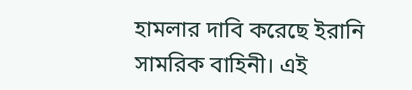হামলার দাবি করেছে ইরানি সামরিক বাহিনী। এই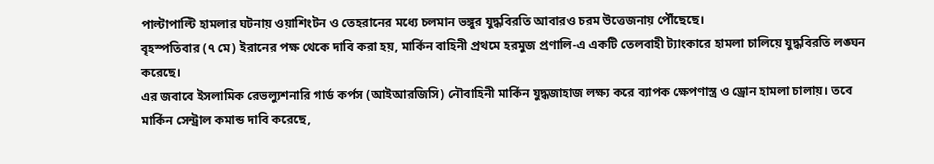পাল্টাপাল্টি হামলার ঘটনায় ওয়াশিংটন ও তেহরানের মধ্যে চলমান ভঙ্গুর যুদ্ধবিরতি আবারও চরম উত্তেজনায় পৌঁছেছে।
বৃহস্পতিবার (৭ মে) ইরানের পক্ষ থেকে দাবি করা হয়, মার্কিন বাহিনী প্রথমে হরমুজ প্রণালি-এ একটি তেলবাহী ট্যাংকারে হামলা চালিয়ে যুদ্ধবিরতি লঙ্ঘন করেছে।
এর জবাবে ইসলামিক রেভল্যুশনারি গার্ড কর্পস (আইআরজিসি) নৌবাহিনী মার্কিন যুদ্ধজাহাজ লক্ষ্য করে ব্যাপক ক্ষেপণাস্ত্র ও ড্রোন হামলা চালায়। তবে মার্কিন সেন্ট্রাল কমান্ড দাবি করেছে,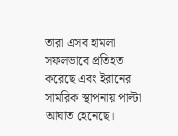তারা এসব হামলা সফলভাবে প্রতিহত করেছে এবং ইরানের সামরিক স্থাপনায় পাল্টা আঘাত হেনেছে।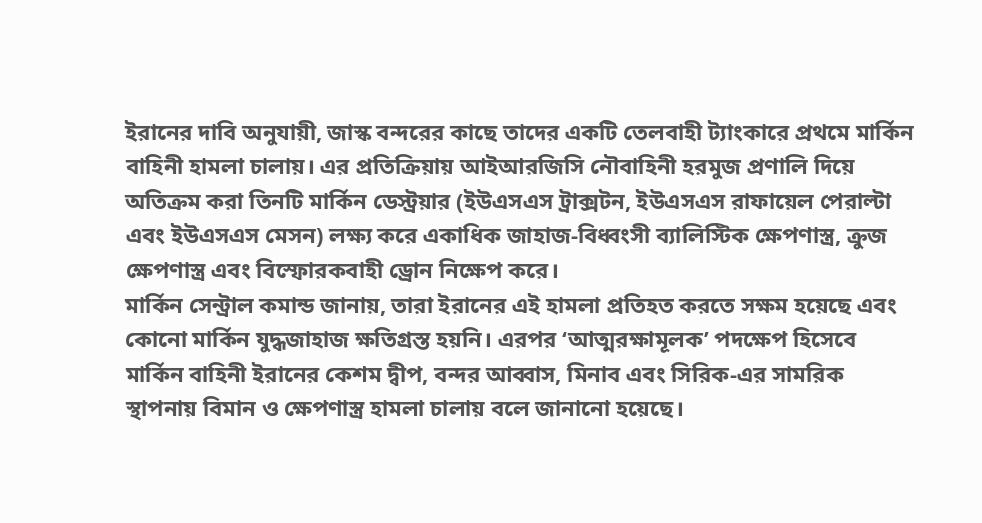ইরানের দাবি অনুযায়ী, জাস্ক বন্দরের কাছে তাদের একটি তেলবাহী ট্যাংকারে প্রথমে মার্কিন বাহিনী হামলা চালায়। এর প্রতিক্রিয়ায় আইআরজিসি নৌবাহিনী হরমুজ প্রণালি দিয়ে অতিক্রম করা তিনটি মার্কিন ডেস্ট্রয়ার (ইউএসএস ট্রাক্সটন, ইউএসএস রাফায়েল পেরাল্টা এবং ইউএসএস মেসন) লক্ষ্য করে একাধিক জাহাজ-বিধ্বংসী ব্যালিস্টিক ক্ষেপণাস্ত্র, ক্রুজ ক্ষেপণাস্ত্র এবং বিস্ফোরকবাহী ড্রোন নিক্ষেপ করে।
মার্কিন সেন্ট্রাল কমান্ড জানায়, তারা ইরানের এই হামলা প্রতিহত করতে সক্ষম হয়েছে এবং কোনো মার্কিন যুদ্ধজাহাজ ক্ষতিগ্রস্ত হয়নি। এরপর ‘আত্মরক্ষামূলক’ পদক্ষেপ হিসেবে মার্কিন বাহিনী ইরানের কেশম দ্বীপ, বন্দর আব্বাস, মিনাব এবং সিরিক-এর সামরিক স্থাপনায় বিমান ও ক্ষেপণাস্ত্র হামলা চালায় বলে জানানো হয়েছে।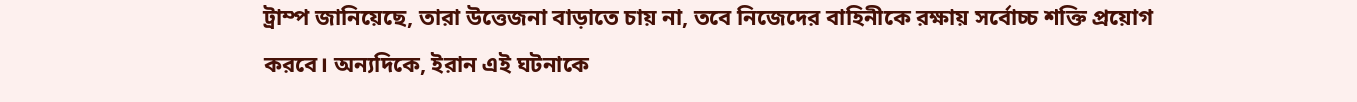ট্রাম্প জানিয়েছে, তারা উত্তেজনা বাড়াতে চায় না, তবে নিজেদের বাহিনীকে রক্ষায় সর্বোচ্চ শক্তি প্রয়োগ করবে। অন্যদিকে, ইরান এই ঘটনাকে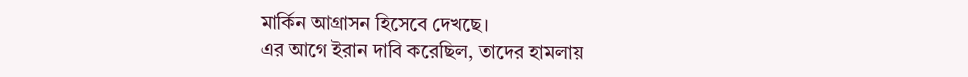মার্কিন আগ্রাসন হিসেবে দেখছে।
এর আগে ইরান দাবি করেছিল, তাদের হামলায়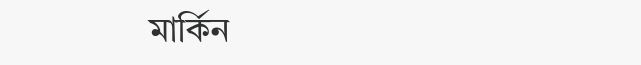মার্কিন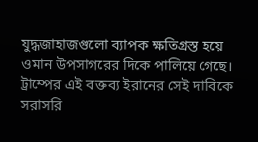যুদ্ধজাহাজগুলো ব্যাপক ক্ষতিগ্রস্ত হয়ে ওমান উপসাগরের দিকে পালিয়ে গেছে। ট্রাম্পের এই বক্তব্য ইরানের সেই দাবিকে সরাসরি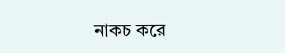নাকচ করে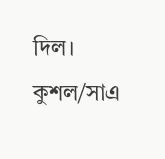দিল।
কুশল/সাএ